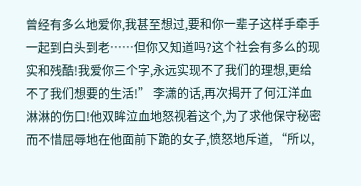曾经有多么地爱你,我甚至想过,要和你一辈子这样手牵手一起到白头到老……但你又知道吗?这个社会有多么的现实和残酷!我爱你三个字,永远实现不了我们的理想,更给不了我们想要的生活!” 李潇的话,再次揭开了何江洋血淋淋的伤口!他双眸泣血地怒视着这个,为了求他保守秘密而不惜屈辱地在他面前下跪的女子,愤怒地斥道, “所以,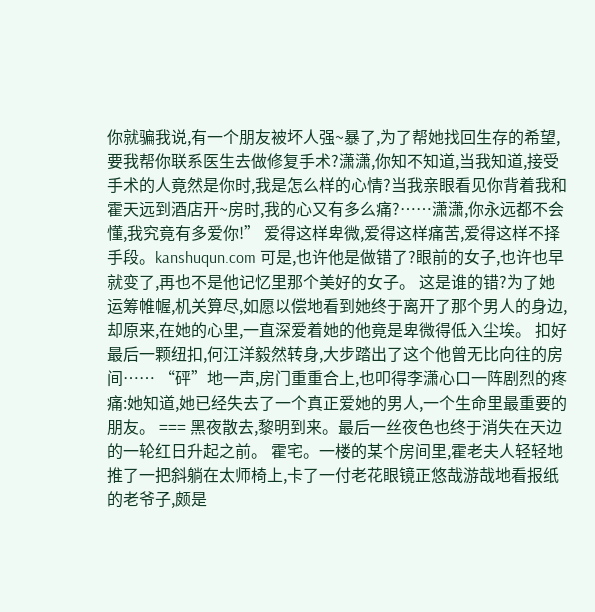你就骗我说,有一个朋友被坏人强~暴了,为了帮她找回生存的希望,要我帮你联系医生去做修复手术?潇潇,你知不知道,当我知道,接受手术的人竟然是你时,我是怎么样的心情?当我亲眼看见你背着我和霍天远到酒店开~房时,我的心又有多么痛?……潇潇,你永远都不会懂,我究竟有多爱你!” 爱得这样卑微,爱得这样痛苦,爱得这样不择手段。kanshuqun.com 可是,也许他是做错了?眼前的女子,也许也早就变了,再也不是他记忆里那个美好的女子。 这是谁的错?为了她运筹帷幄,机关算尽,如愿以偿地看到她终于离开了那个男人的身边,却原来,在她的心里,一直深爱着她的他竟是卑微得低入尘埃。 扣好最后一颗纽扣,何江洋毅然转身,大步踏出了这个他曾无比向往的房间…… “砰”地一声,房门重重合上,也叩得李潇心口一阵剧烈的疼痛:她知道,她已经失去了一个真正爱她的男人,一个生命里最重要的朋友。 === 黑夜散去,黎明到来。最后一丝夜色也终于消失在天边的一轮红日升起之前。 霍宅。一楼的某个房间里,霍老夫人轻轻地推了一把斜躺在太师椅上,卡了一付老花眼镜正悠哉游哉地看报纸的老爷子,颇是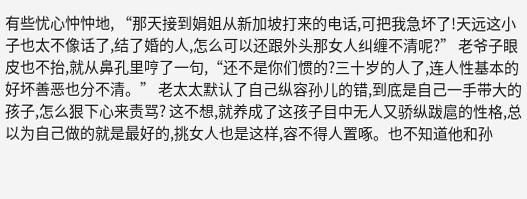有些忧心忡忡地, “那天接到娟姐从新加坡打来的电话,可把我急坏了!天远这小子也太不像话了,结了婚的人,怎么可以还跟外头那女人纠缠不清呢?” 老爷子眼皮也不抬,就从鼻孔里哼了一句,“还不是你们惯的?三十岁的人了,连人性基本的好坏善恶也分不清。” 老太太默认了自己纵容孙儿的错,到底是自己一手带大的孩子,怎么狠下心来责骂? 这不想,就养成了这孩子目中无人又骄纵跋扈的性格,总以为自己做的就是最好的,挑女人也是这样,容不得人置啄。也不知道他和孙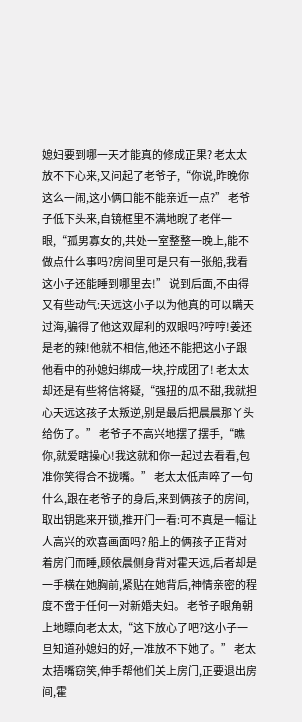媳妇要到哪一天才能真的修成正果? 老太太放不下心来,又问起了老爷子,“你说,昨晚你这么一闹,这小俩口能不能亲近一点?” 老爷子低下头来,自镜框里不满地睨了老伴一眼,“孤男寡女的,共处一室整整一晚上,能不做点什么事吗?房间里可是只有一张船,我看这小子还能睡到哪里去!” 说到后面,不由得又有些动气:天远这小子以为他真的可以瞒天过海,骗得了他这双犀利的双眼吗?哼哼!姜还是老的辣!他就不相信,他还不能把这小子跟他看中的孙媳妇绑成一块,拧成团了! 老太太却还是有些将信将疑,“强扭的瓜不甜,我就担心天远这孩子太叛逆,别是最后把晨晨那丫头给伤了。” 老爷子不高兴地摆了摆手,“瞧你,就爱瞎操心!我这就和你一起过去看看,包准你笑得合不拢嘴。” 老太太低声啐了一句什么,跟在老爷子的身后,来到俩孩子的房间,取出钥匙来开锁,推开门一看:可不真是一幅让人高兴的欢喜画面吗? 船上的俩孩子正背对着房门而睡,顾依晨侧身背对霍天远,后者却是一手横在她胸前,紧贴在她背后,神情亲密的程度不啻于任何一对新婚夫妇。 老爷子眼角朝上地瞟向老太太,“这下放心了吧?这小子一旦知道孙媳妇的好,一准放不下她了。” 老太太捂嘴窃笑,伸手帮他们关上房门,正要退出房间,霍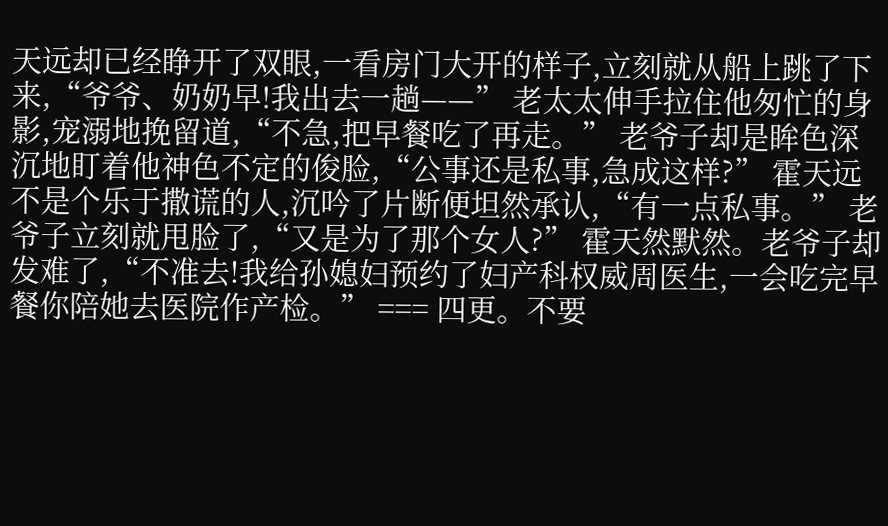天远却已经睁开了双眼,一看房门大开的样子,立刻就从船上跳了下来,“爷爷、奶奶早!我出去一趟——” 老太太伸手拉住他匆忙的身影,宠溺地挽留道,“不急,把早餐吃了再走。” 老爷子却是眸色深沉地盯着他神色不定的俊脸,“公事还是私事,急成这样?” 霍天远不是个乐于撒谎的人,沉吟了片断便坦然承认,“有一点私事。” 老爷子立刻就甩脸了,“又是为了那个女人?” 霍天然默然。老爷子却发难了,“不准去!我给孙媳妇预约了妇产科权威周医生,一会吃完早餐你陪她去医院作产检。” === 四更。不要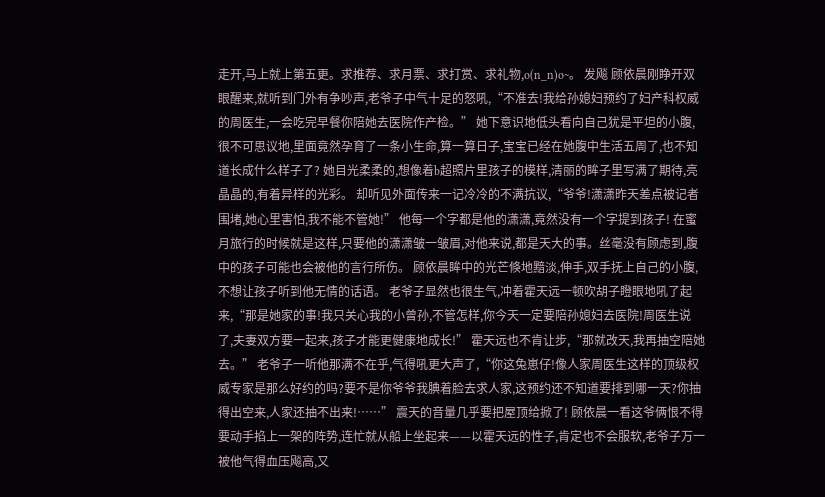走开,马上就上第五更。求推荐、求月票、求打赏、求礼物,o(n_n)o~。 发飚 顾依晨刚睁开双眼醒来,就听到门外有争吵声,老爷子中气十足的怒吼,“不准去!我给孙媳妇预约了妇产科权威的周医生,一会吃完早餐你陪她去医院作产检。” 她下意识地低头看向自己犹是平坦的小腹,很不可思议地,里面竟然孕育了一条小生命,算一算日子,宝宝已经在她腹中生活五周了,也不知道长成什么样子了? 她目光柔柔的,想像着b超照片里孩子的模样,清丽的眸子里写满了期待,亮晶晶的,有着异样的光彩。 却听见外面传来一记冷冷的不满抗议,“爷爷!潇潇昨天差点被记者围堵,她心里害怕,我不能不管她!” 他每一个字都是他的潇潇,竟然没有一个字提到孩子! 在蜜月旅行的时候就是这样,只要他的潇潇皱一皱眉,对他来说,都是天大的事。丝毫没有顾虑到,腹中的孩子可能也会被他的言行所伤。 顾依晨眸中的光芒倏地黯淡,伸手,双手抚上自己的小腹,不想让孩子听到他无情的话语。 老爷子显然也很生气,冲着霍天远一顿吹胡子瞪眼地吼了起来,“那是她家的事!我只关心我的小曾孙,不管怎样,你今天一定要陪孙媳妇去医院!周医生说了,夫妻双方要一起来,孩子才能更健康地成长!” 霍天远也不肯让步,“那就改天,我再抽空陪她去。” 老爷子一听他那满不在乎,气得吼更大声了,“你这兔崽仔!像人家周医生这样的顶级权威专家是那么好约的吗?要不是你爷爷我腆着脸去求人家,这预约还不知道要排到哪一天?你抽得出空来,人家还抽不出来!……” 震天的音量几乎要把屋顶给掀了! 顾依晨一看这爷俩恨不得要动手掐上一架的阵势,连忙就从船上坐起来——以霍天远的性子,肯定也不会服软,老爷子万一被他气得血压飚高,又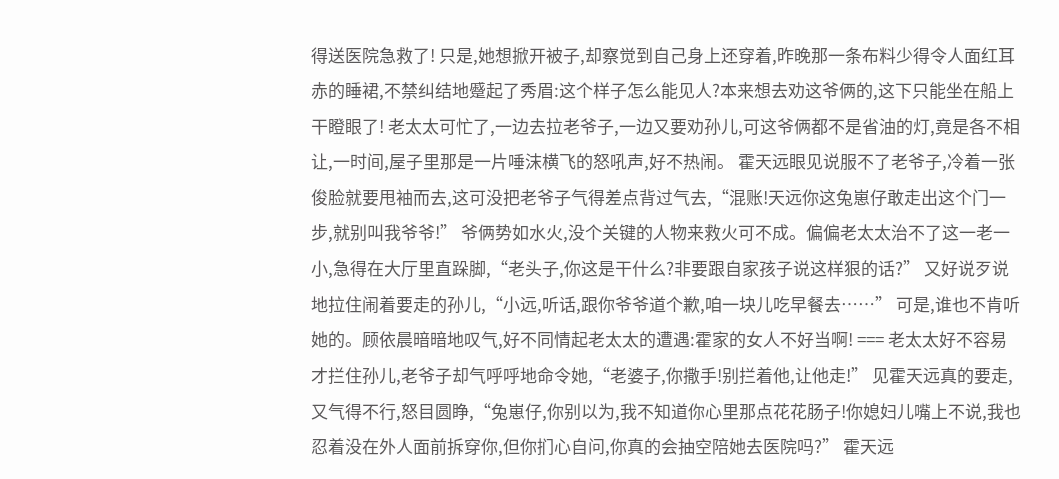得送医院急救了! 只是,她想掀开被子,却察觉到自己身上还穿着,昨晚那一条布料少得令人面红耳赤的睡裙,不禁纠结地蹙起了秀眉:这个样子怎么能见人?本来想去劝这爷俩的,这下只能坐在船上干瞪眼了! 老太太可忙了,一边去拉老爷子,一边又要劝孙儿,可这爷俩都不是省油的灯,竟是各不相让,一时间,屋子里那是一片唾沫横飞的怒吼声,好不热闹。 霍天远眼见说服不了老爷子,冷着一张俊脸就要甩袖而去,这可没把老爷子气得差点背过气去,“混账!天远你这兔崽仔敢走出这个门一步,就别叫我爷爷!” 爷俩势如水火,没个关键的人物来救火可不成。偏偏老太太治不了这一老一小,急得在大厅里直跺脚,“老头子,你这是干什么?非要跟自家孩子说这样狠的话?” 又好说歹说地拉住闹着要走的孙儿,“小远,听话,跟你爷爷道个歉,咱一块儿吃早餐去……” 可是,谁也不肯听她的。顾依晨暗暗地叹气,好不同情起老太太的遭遇:霍家的女人不好当啊! === 老太太好不容易才拦住孙儿,老爷子却气呼呼地命令她,“老婆子,你撒手!别拦着他,让他走!” 见霍天远真的要走,又气得不行,怒目圆睁,“兔崽仔,你别以为,我不知道你心里那点花花肠子!你媳妇儿嘴上不说,我也忍着没在外人面前拆穿你,但你扪心自问,你真的会抽空陪她去医院吗?” 霍天远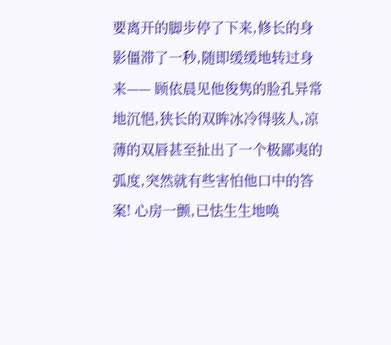要离开的脚步停了下来,修长的身影僵滞了一秒,随即缓缓地转过身来—— 顾依晨见他俊隽的脸孔异常地沉悒,狭长的双眸冰冷得骇人,凉薄的双唇甚至扯出了一个极鄙夷的弧度,突然就有些害怕他口中的答案! 心房一颤,已怯生生地唤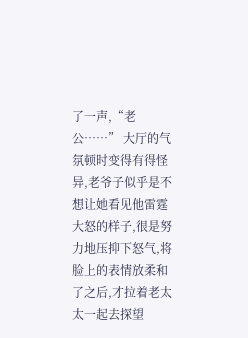了一声,“老公……” 大厅的气氛顿时变得有得怪异,老爷子似乎是不想让她看见他雷霆大怒的样子,很是努力地压抑下怒气,将脸上的表情放柔和了之后,才拉着老太太一起去探望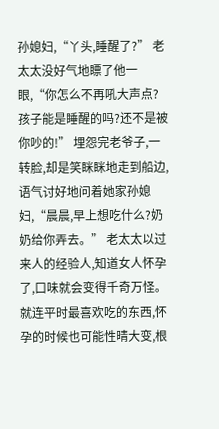孙媳妇,“丫头,睡醒了?” 老太太没好气地瞟了他一眼,“你怎么不再吼大声点?孩子能是睡醒的吗?还不是被你吵的!” 埋怨完老爷子,一转脸,却是笑眯眯地走到船边,语气讨好地问着她家孙媳妇,“晨晨,早上想吃什么?奶奶给你弄去。” 老太太以过来人的经验人,知道女人怀孕了,口味就会变得千奇万怪。就连平时最喜欢吃的东西,怀孕的时候也可能性晴大变,根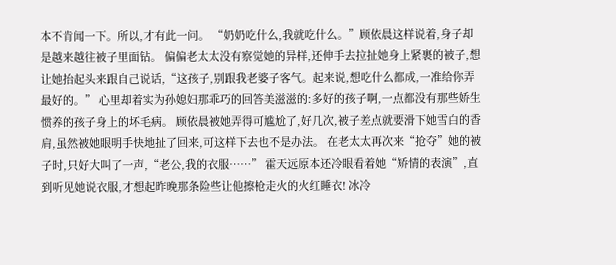本不肯闻一下。所以,才有此一问。 “奶奶吃什么,我就吃什么。”顾依晨这样说着,身子却是越来越往被子里面钻。 偏偏老太太没有察觉她的异样,还伸手去拉扯她身上紧裹的被子,想让她抬起头来跟自己说话,“这孩子,别跟我老婆子客气。起来说,想吃什么都成,一准给你弄最好的。” 心里却着实为孙媳妇那乖巧的回答美滋滋的:多好的孩子啊,一点都没有那些娇生惯养的孩子身上的坏毛病。 顾依晨被她弄得可尴尬了,好几次,被子差点就要滑下她雪白的香肩,虽然被她眼明手快地扯了回来,可这样下去也不是办法。 在老太太再次来“抢夺”她的被子时,只好大叫了一声,“老公,我的衣服……” 霍天远原本还冷眼看着她“矫情的表演”,直到听见她说衣服,才想起昨晚那条险些让他擦枪走火的火红睡衣! 冰冷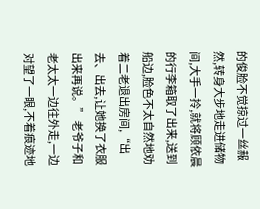的俊脸不觉掠过一丝赧然,转身大步地走进储物间,大手一拎,就将顾依晨的行李箱取了出来,送到船边,脸色不太自然地劝着二老退出房间,“出去、出去,让她换了衣服出来再说。” 老爷子和老太太一边往外走,一边对望了一眼,不着痕迹地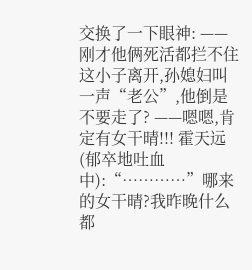交换了一下眼神: ——刚才他俩死活都拦不住这小子离开,孙媳妇叫一声“老公”,他倒是不要走了? ——嗯嗯,肯定有女干晴!!! 霍天远(郁卒地吐血中):“…………”哪来的女干晴?我昨晚什么都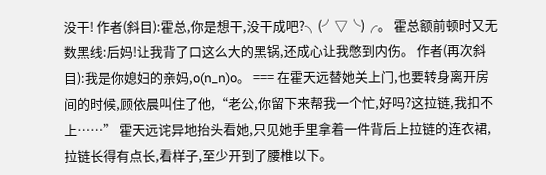没干! 作者(斜目):霍总,你是想干,没干成吧?╮(╯▽╰)╭。 霍总额前顿时又无数黑线:后妈!让我背了口这么大的黑锅,还成心让我憋到内伤。 作者(再次斜目):我是你媳妇的亲妈,o(n_n)o。 === 在霍天远替她关上门,也要转身离开房间的时候,顾依晨叫住了他,“老公,你留下来帮我一个忙,好吗?这拉链,我扣不上……” 霍天远诧异地抬头看她,只见她手里拿着一件背后上拉链的连衣裙,拉链长得有点长,看样子,至少开到了腰椎以下。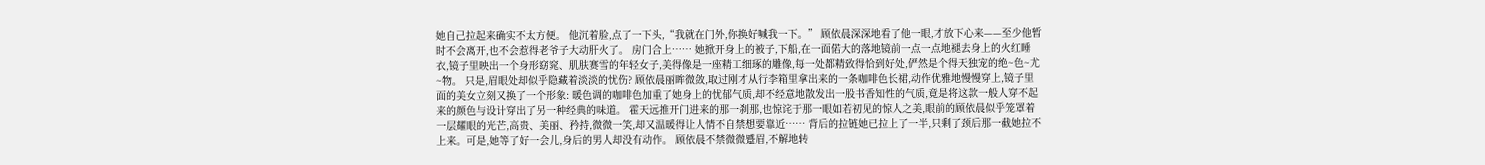她自己拉起来确实不太方便。 他沉着脸,点了一下头,“我就在门外,你换好喊我一下。” 顾依晨深深地看了他一眼,才放下心来——至少他暂时不会离开,也不会惹得老爷子大动肝火了。 房门合上…… 她掀开身上的被子,下船,在一面偌大的落地镜前一点一点地褪去身上的火红睡衣,镜子里映出一个身形窈窕、肌肤赛雪的年轻女子,美得像是一座精工细琢的雕像,每一处都精致得恰到好处,俨然是个得天独宠的绝~色~尤~物。 只是,眉眼处却似乎隐藏着淡淡的忧伤? 顾依晨丽眸微敛,取过刚才从行李箱里拿出来的一条咖啡色长裙,动作优雅地慢慢穿上,镜子里面的美女立刻又换了一个形象: 暖色调的咖啡色加重了她身上的忧郁气质,却不经意地散发出一股书香知性的气质,竟是将这款一般人穿不起来的颜色与设计穿出了另一种经典的味道。 霍天远推开门进来的那一刹那,也惊诧于那一眼如若初见的惊人之美,眼前的顾依晨似乎笼罩着一层耀眼的光芒,高贵、美丽、矜持,微微一笑,却又温暖得让人情不自禁想要靠近…… 背后的拉链她已拉上了一半,只剩了颈后那一截她拉不上来。可是,她等了好一会儿,身后的男人却没有动作。 顾依晨不禁微微蹙眉,不解地转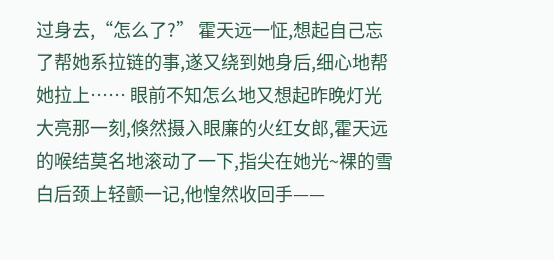过身去,“怎么了?” 霍天远一怔,想起自己忘了帮她系拉链的事,遂又绕到她身后,细心地帮她拉上…… 眼前不知怎么地又想起昨晚灯光大亮那一刻,倏然摄入眼廉的火红女郎,霍天远的喉结莫名地滚动了一下,指尖在她光~裸的雪白后颈上轻颤一记,他惶然收回手——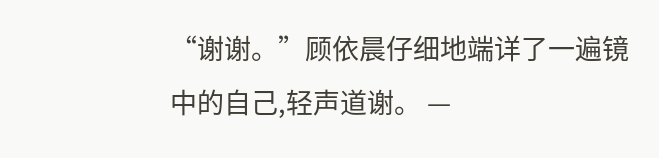“谢谢。”顾依晨仔细地端详了一遍镜中的自己,轻声道谢。 —